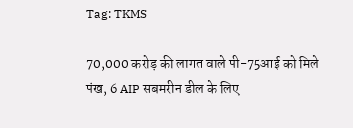Tag: TKMS

70,000 करोड़ की लागत वाले पी-75आई को मिले पंख, 6 AIP सबमरीन डील के लिए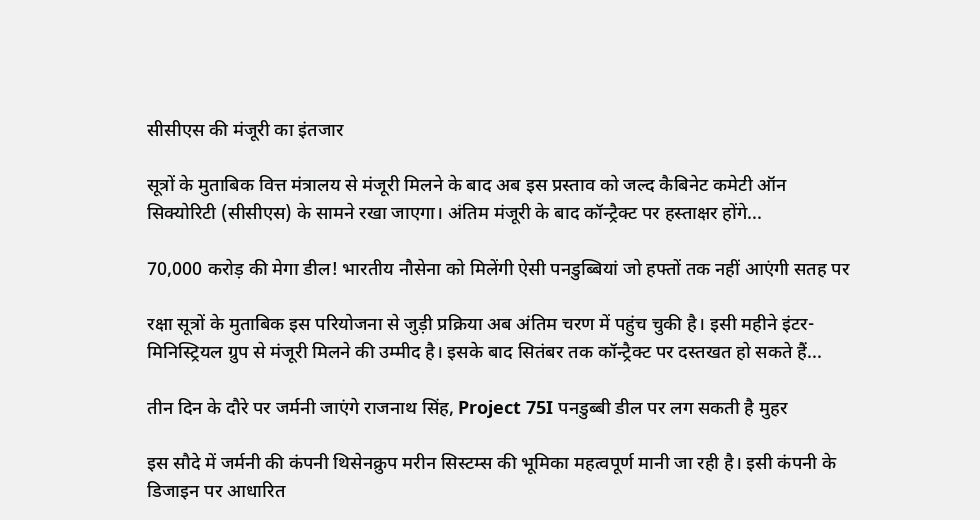सीसीएस की मंजूरी का इंतजार

सूत्रों के मुताबिक वित्त मंत्रालय से मंजूरी मिलने के बाद अब इस प्रस्ताव को जल्द कैबिनेट कमेटी ऑन सिक्योरिटी (सीसीएस) के सामने रखा जाएगा। अंतिम मंजूरी के बाद कॉन्ट्रैक्ट पर हस्ताक्षर होंगे...

70,000 करोड़ की मेगा डील! भारतीय नौसेना को मिलेंगी ऐसी पनडुब्बियां जो हफ्तों तक नहीं आएंगी सतह पर

रक्षा सूत्रों के मुताबिक इस परियोजना से जुड़ी प्रक्रिया अब अंतिम चरण में पहुंच चुकी है। इसी महीने इंटर-मिनिस्ट्रियल ग्रुप से मंजूरी मिलने की उम्मीद है। इसके बाद सितंबर तक कॉन्ट्रैक्ट पर दस्तखत हो सकते हैं...

तीन दिन के दौरे पर जर्मनी जाएंगे राजनाथ सिंह, Project 75I पनडुब्बी डील पर लग सकती है मुहर

इस सौदे में जर्मनी की कंपनी थिसेनक्रुप मरीन सिस्टम्स की भूमिका महत्वपूर्ण मानी जा रही है। इसी कंपनी के डिजाइन पर आधारित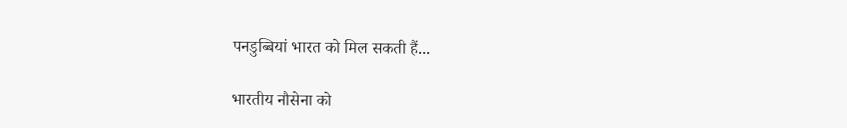पनडुब्बियां भारत को मिल सकती हैं...

भारतीय नौसेना को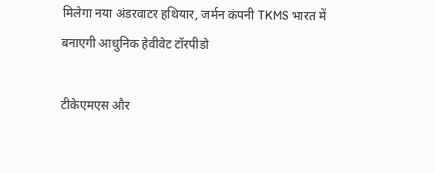मिलेगा नया अंडरवाटर हथियार, जर्मन कंपनी TKMS भारत में बनाएगी आधुनिक हेवीवेट टॉरपीडो

टीकेएमएस और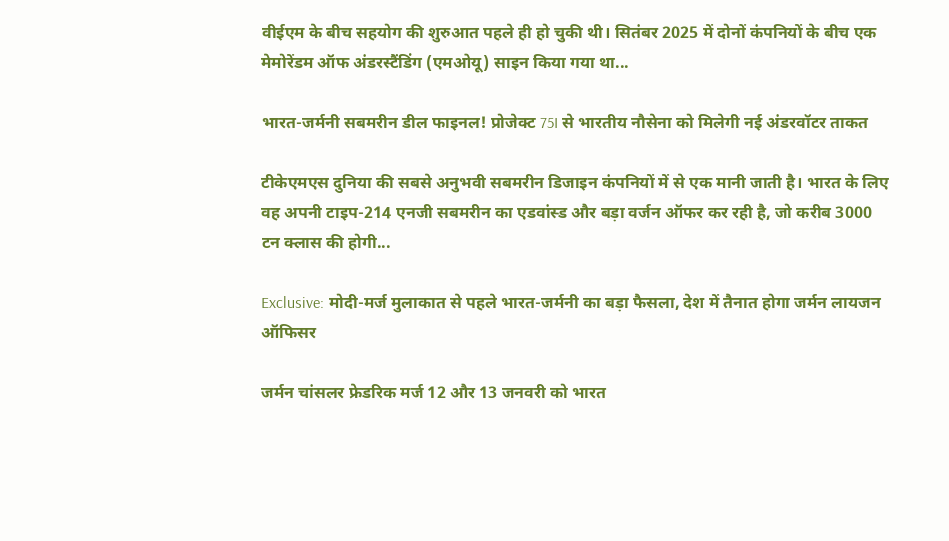वीईएम के बीच सहयोग की शुरुआत पहले ही हो चुकी थी। सितंबर 2025 में दोनों कंपनियों के बीच एक मेमोरेंडम ऑफ अंडरस्टैंडिंग (एमओयू) साइन किया गया था...

भारत-जर्मनी सबमरीन डील फाइनल! प्रोजेक्ट 75I से भारतीय नौसेना को मिलेगी नई अंडरवॉटर ताकत

टीकेएमएस दुनिया की सबसे अनुभवी सबमरीन डिजाइन कंपनियों में से एक मानी जाती है। भारत के लिए वह अपनी टाइप-214 एनजी सबमरीन का एडवांस्ड और बड़ा वर्जन ऑफर कर रही है, जो करीब 3000 टन क्लास की होगी...

Exclusive: मोदी-मर्ज मुलाकात से पहले भारत-जर्मनी का बड़ा फैसला, देश में तैनात होगा जर्मन लायजन ऑफिसर

जर्मन चांसलर फ्रेडरिक मर्ज 12 और 13 जनवरी को भारत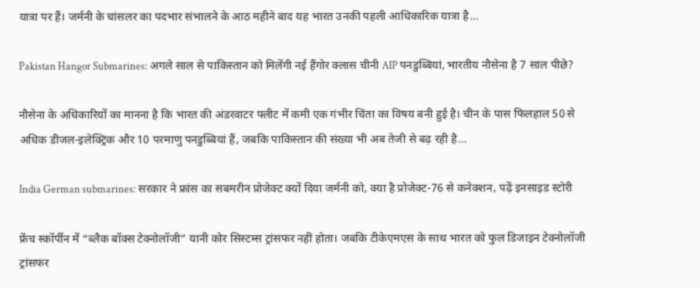यात्रा पर हैं। जर्मनी के चांसलर का पदभार संभालने के आठ महीने बाद यह भारत उनकी पहली आधिकारिक यात्रा है...

Pakistan Hangor Submarines: अगले साल से पाकिस्तान को मिलेंगी नई हैंगोर क्लास चीनी AIP पनडुब्बियां, भारतीय नौसेना है 7 साल पीछे?

नौसेना के अधिकारियों का मानना है कि भारत की अंडरवाटर फ्लीट में कमी एक गंभीर चिंता का विषय बनी हुई है। चीन के पास फिलहाल 50 से अधिक डीजल-इलेक्ट्रिक और 10 परमाणु पनडुब्बियां हैं, जबकि पाकिस्तान की संख्या भी अब तेजी से बढ़ रही है...

India German submarines: सरकार ने फ्रांस का सबमरीन प्रोजेक्ट क्यों दिया जर्मनी को, क्या है प्रोजेक्ट-76 से कनेक्शन, पढ़ें इनसाइड स्टोरी

फ्रेंच स्कॉर्पीन में “ब्लैक बॉक्स टेक्नोलॉजी” यानी कोर सिस्टम्स ट्रांसफर नहीं होता। जबकि टीकेएमएस के साथ भारत को फुल डिजाइन टेक्नोलॉजी ट्रांसफर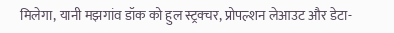मिलेगा, यानी मझगांव डॉक को हुल स्ट्रक्चर, प्रोपल्शन लेआउट और डेटा-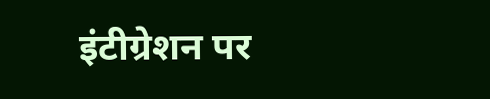इंटीग्रेशन पर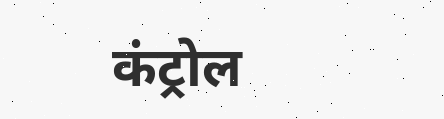कंट्रोल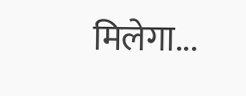मिलेगा...